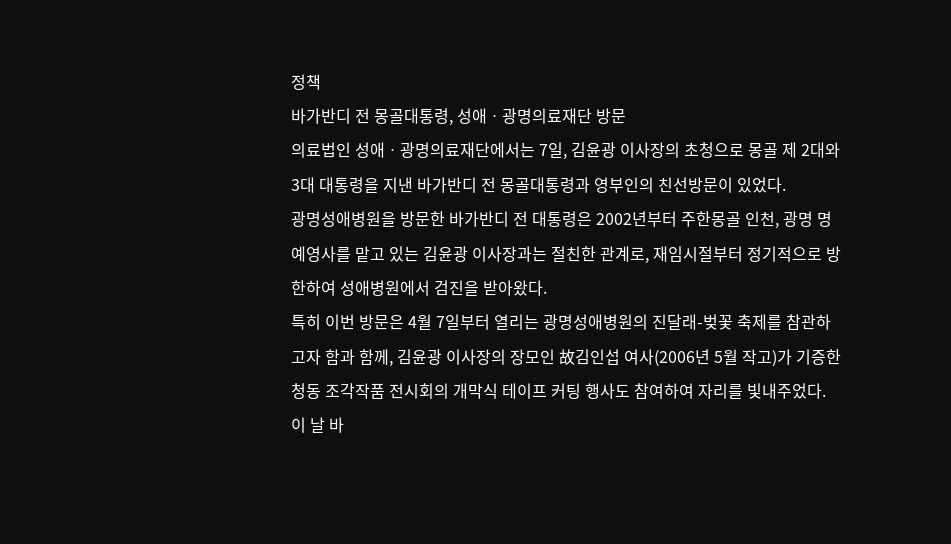정책
바가반디 전 몽골대통령, 성애ㆍ광명의료재단 방문
의료법인 성애ㆍ광명의료재단에서는 7일, 김윤광 이사장의 초청으로 몽골 제 2대와 3대 대통령을 지낸 바가반디 전 몽골대통령과 영부인의 친선방문이 있었다.
광명성애병원을 방문한 바가반디 전 대통령은 2002년부터 주한몽골 인천, 광명 명예영사를 맡고 있는 김윤광 이사장과는 절친한 관계로, 재임시절부터 정기적으로 방한하여 성애병원에서 검진을 받아왔다.
특히 이번 방문은 4월 7일부터 열리는 광명성애병원의 진달래-벚꽃 축제를 참관하고자 함과 함께, 김윤광 이사장의 장모인 故김인섭 여사(2006년 5월 작고)가 기증한 청동 조각작품 전시회의 개막식 테이프 커팅 행사도 참여하여 자리를 빛내주었다.
이 날 바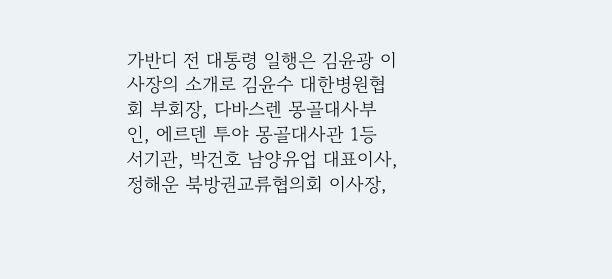가반디 전 대통령 일행은 김윤광 이사장의 소개로 김윤수 대한병원협회 부회장, 다바스렌 몽골대사부인, 에르덴 투야 몽골대사관 1등 서기관, 박건호 남양유업 대표이사, 정해운 북방권교류협의회 이사장,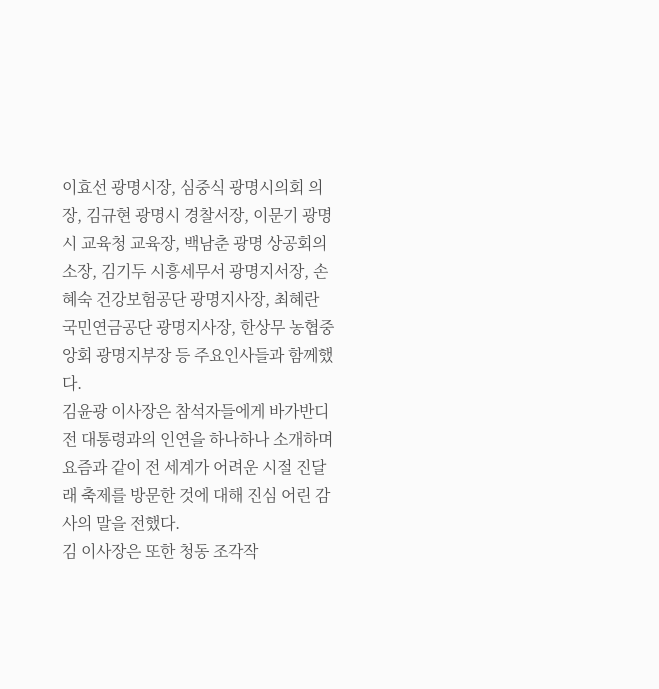이효선 광명시장, 심중식 광명시의회 의장, 김규현 광명시 경찰서장, 이문기 광명시 교육청 교육장, 백남춘 광명 상공회의소장, 김기두 시흥세무서 광명지서장, 손혜숙 건강보험공단 광명지사장, 최혜란 국민연금공단 광명지사장, 한상무 농협중앙회 광명지부장 등 주요인사들과 함께했다.
김윤광 이사장은 참석자들에게 바가반디 전 대통령과의 인연을 하나하나 소개하며 요즘과 같이 전 세계가 어려운 시절 진달래 축제를 방문한 것에 대해 진심 어린 감사의 말을 전했다.
김 이사장은 또한 청동 조각작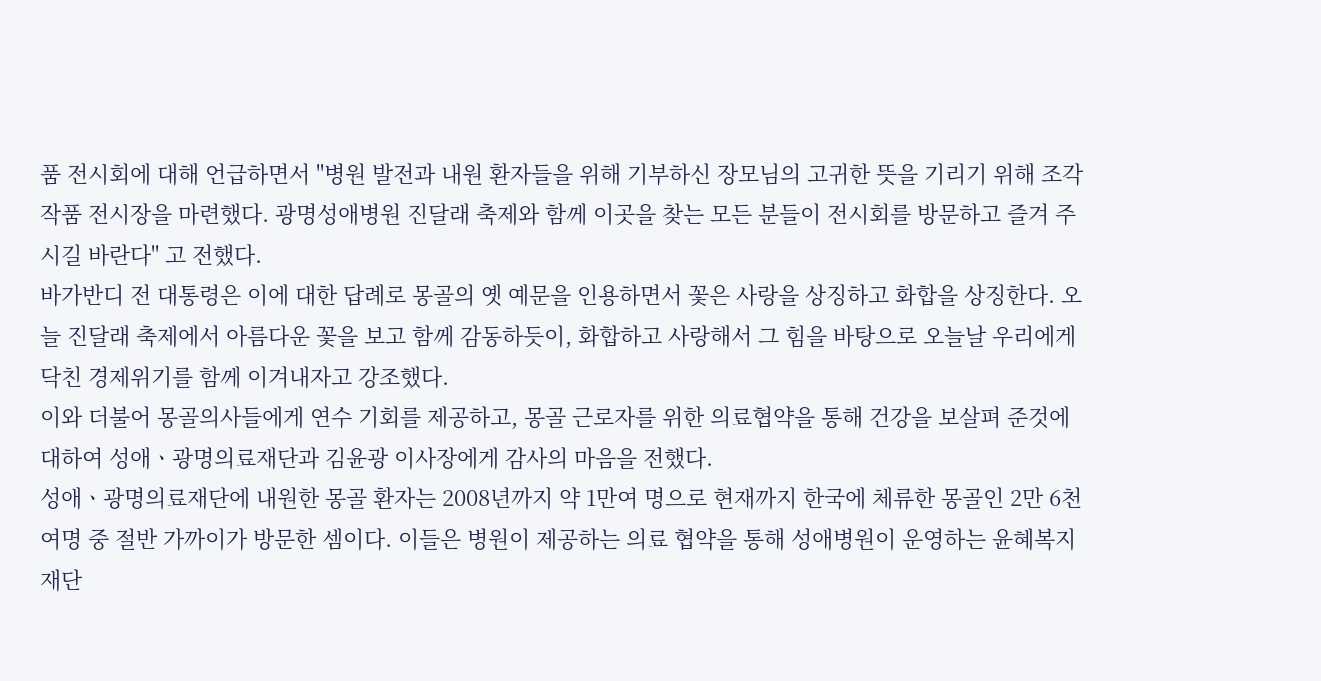품 전시회에 대해 언급하면서 "병원 발전과 내원 환자들을 위해 기부하신 장모님의 고귀한 뜻을 기리기 위해 조각작품 전시장을 마련했다. 광명성애병원 진달래 축제와 함께 이곳을 찾는 모든 분들이 전시회를 방문하고 즐겨 주시길 바란다" 고 전했다.
바가반디 전 대통령은 이에 대한 답례로 몽골의 옛 예문을 인용하면서 꽃은 사랑을 상징하고 화합을 상징한다. 오늘 진달래 축제에서 아름다운 꽃을 보고 함께 감동하듯이, 화합하고 사랑해서 그 힘을 바탕으로 오늘날 우리에게 닥친 경제위기를 함께 이겨내자고 강조했다.
이와 더불어 몽골의사들에게 연수 기회를 제공하고, 몽골 근로자를 위한 의료협약을 통해 건강을 보살펴 준것에 대하여 성애ㆍ광명의료재단과 김윤광 이사장에게 감사의 마음을 전했다.
성애ㆍ광명의료재단에 내원한 몽골 환자는 2008년까지 약 1만여 명으로 현재까지 한국에 체류한 몽골인 2만 6천 여명 중 절반 가까이가 방문한 셈이다. 이들은 병원이 제공하는 의료 협약을 통해 성애병원이 운영하는 윤혜복지재단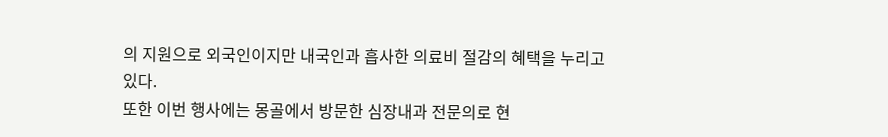의 지원으로 외국인이지만 내국인과 흡사한 의료비 절감의 혜택을 누리고 있다.
또한 이번 행사에는 몽골에서 방문한 심장내과 전문의로 현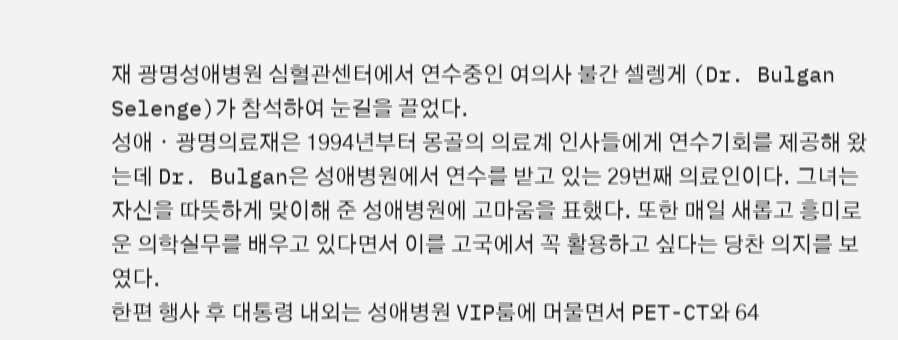재 광명성애병원 심혈관센터에서 연수중인 여의사 불간 셀렝게 (Dr. Bulgan Selenge)가 참석하여 눈길을 끌었다.
성애ㆍ광명의료재은 1994년부터 몽골의 의료계 인사들에게 연수기회를 제공해 왔는데 Dr. Bulgan은 성애병원에서 연수를 받고 있는 29번째 의료인이다. 그녀는 자신을 따뜻하게 맞이해 준 성애병원에 고마움을 표했다. 또한 매일 새롭고 흥미로운 의학실무를 배우고 있다면서 이를 고국에서 꼭 활용하고 싶다는 당찬 의지를 보였다.
한편 행사 후 대통령 내외는 성애병원 VIP룸에 머물면서 PET-CT와 64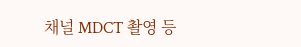채널 MDCT 촬영 등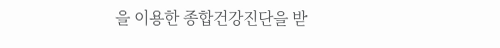을 이용한 종합건강진단을 받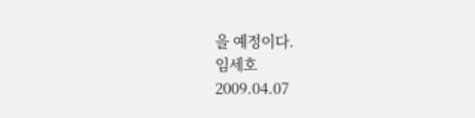을 예정이다.
임세호
2009.04.07